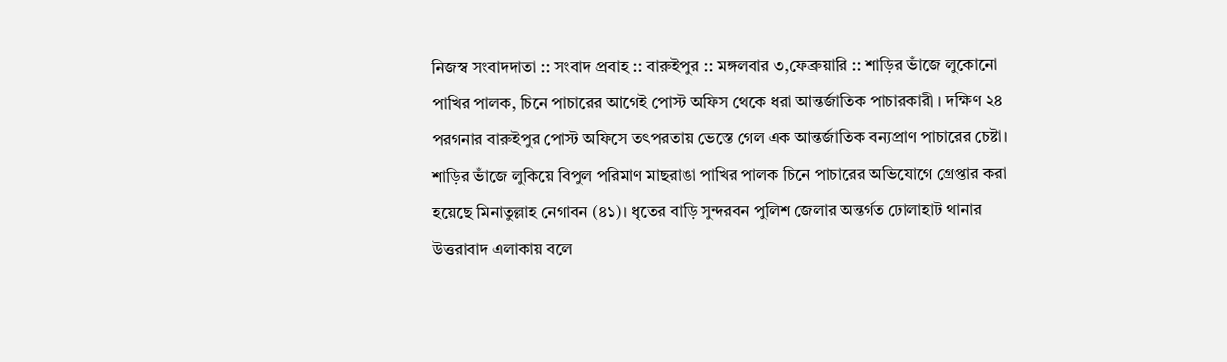নিজস্ব সংবাদদাতা :: সংবাদ প্রবাহ :: বারুইপুর :: মঙ্গলবার ৩,ফেব্রুয়ারি :: শাড়ির ভাঁজে লুকোনো পাখির পালক, চিনে পাচারের আগেই পোস্ট অফিস থেকে ধরা আন্তর্জাতিক পাচারকারী । দক্ষিণ ২৪ পরগনার বারুইপুর পোস্ট অফিসে তৎপরতায় ভেস্তে গেল এক আন্তর্জাতিক বন্যপ্রাণ পাচারের চেষ্টা।
শাড়ির ভাঁজে লুকিয়ে বিপুল পরিমাণ মাছরাঙা পাখির পালক চিনে পাচারের অভিযোগে গ্রেপ্তার করা হয়েছে মিনাতুল্লাহ নেগাবন (৪১)। ধৃতের বাড়ি সুন্দরবন পুলিশ জেলার অন্তর্গত ঢোলাহাট থানার উত্তরাবাদ এলাকায় বলে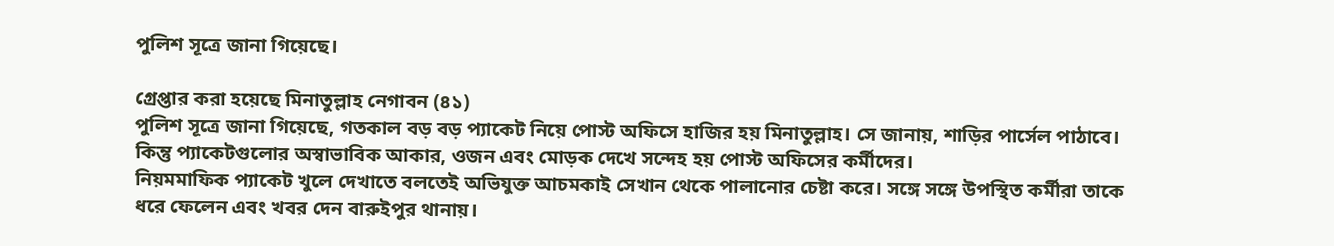পুলিশ সূত্রে জানা গিয়েছে।

গ্রেপ্তার করা হয়েছে মিনাতুল্লাহ নেগাবন (৪১)
পুলিশ সূত্রে জানা গিয়েছে, গতকাল বড় বড় প্যাকেট নিয়ে পোস্ট অফিসে হাজির হয় মিনাতুল্লাহ। সে জানায়, শাড়ির পার্সেল পাঠাবে। কিন্তু প্যাকেটগুলোর অস্বাভাবিক আকার, ওজন এবং মোড়ক দেখে সন্দেহ হয় পোস্ট অফিসের কর্মীদের।
নিয়মমাফিক প্যাকেট খুলে দেখাতে বলতেই অভিযুক্ত আচমকাই সেখান থেকে পালানোর চেষ্টা করে। সঙ্গে সঙ্গে উপস্থিত কর্মীরা তাকে ধরে ফেলেন এবং খবর দেন বারুইপুর থানায়।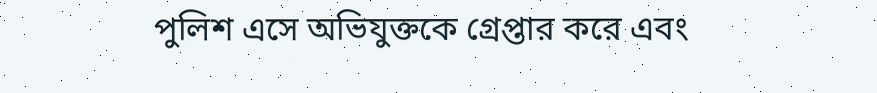পুলিশ এসে অভিযুক্তকে গ্রেপ্তার করে এবং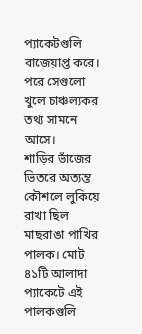প্যাকেটগুলি বাজেয়াপ্ত করে। পরে সেগুলো খুলে চাঞ্চল্যকর তথ্য সামনে আসে।
শাড়ির ভাঁজের ভিতরে অত্যন্ত কৌশলে লুকিয়ে রাখা ছিল মাছরাঙা পাখির পালক। মোট ৪১টি আলাদা প্যাকেটে এই পালকগুলি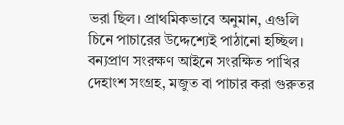ভরা ছিল। প্রাথমিকভাবে অনুমান, এগুলি চিনে পাচারের উদ্দেশ্যেই পাঠানো হচ্ছিল।
বন্যপ্রাণ সংরক্ষণ আইনে সংরক্ষিত পাখির দেহাংশ সংগ্রহ, মজুত বা পাচার করা গুরুতর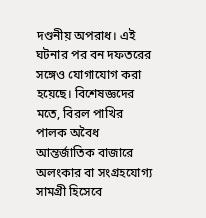দণ্ডনীয় অপরাধ। এই ঘটনার পর বন দফতরের সঙ্গেও যোগাযোগ করা হয়েছে। বিশেষজ্ঞদের মতে, বিরল পাখির পালক অবৈধ আন্তর্জাতিক বাজারে অলংকার বা সংগ্রহযোগ্য সামগ্রী হিসেবে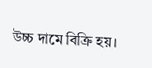উচ্চ দামে বিক্রি হয়।